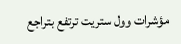مؤشرات وول ستريت ترتفع بتراجع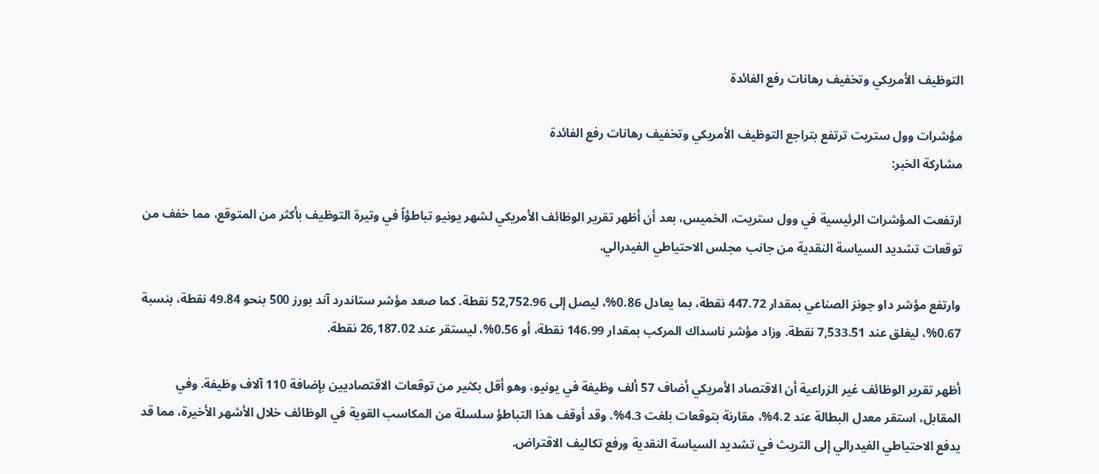التوظيف الأمريكي وتخفيف رهانات رفع الفائدة

مؤشرات وول ستريت ترتفع بتراجع التوظيف الأمريكي وتخفيف رهانات رفع الفائدة
مشاركة الخبر:

ارتفعت المؤشرات الرئيسية في وول ستريت، الخميس، بعد أن أظهر تقرير الوظائف الأمريكي لشهر يونيو تباطؤاً في وتيرة التوظيف بأكثر من المتوقع، مما خفف من توقعات تشديد السياسة النقدية من جانب مجلس الاحتياطي الفيدرالي.

وارتفع مؤشر داو جونز الصناعي بمقدار 447.72 نقطة، بما يعادل 0.86%، ليصل إلى 52,752.96 نقطة. كما صعد مؤشر ستاندرد آند بورز 500 بنحو 49.84 نقطة، بنسبة 0.67%، ليغلق عند 7,533.51 نقطة. وزاد مؤشر ناسداك المركب بمقدار 146.99 نقطة، أو 0.56%، ليستقر عند 26,187.02 نقطة.

أظهر تقرير الوظائف غير الزراعية أن الاقتصاد الأمريكي أضاف 57 ألف وظيفة في يونيو، وهو أقل بكثير من توقعات الاقتصاديين بإضافة 110 آلاف وظيفة. وفي المقابل، استقر معدل البطالة عند 4.2%، مقارنة بتوقعات بلغت 4.3%. وقد أوقف هذا التباطؤ سلسلة من المكاسب القوية في الوظائف خلال الأشهر الأخيرة، مما قد يدفع الاحتياطي الفيدرالي إلى التريث في تشديد السياسة النقدية ورفع تكاليف الاقتراض.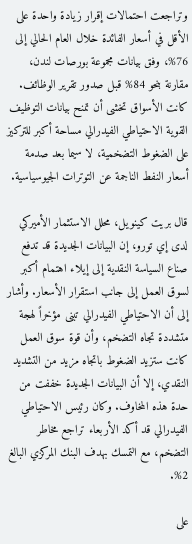وتراجعت احتمالات إقرار زيادة واحدة على الأقل في أسعار الفائدة خلال العام الحالي إلى 76%، وفق بيانات مجموعة بورصات لندن، مقارنة بنحو 84% قبل صدور تقرير الوظائف. كانت الأسواق تخشى أن تمنح بيانات التوظيف القوية الاحتياطي الفيدرالي مساحة أكبر للتركيز على الضغوط التضخمية، لا سيما بعد صدمة أسعار النفط الناجمة عن التوترات الجيوسياسية.

قال بريت كينويل، محلل الاستثمار الأميركي لدى إي تورو، إن البيانات الجديدة قد تدفع صناع السياسة النقدية إلى إيلاء اهتمام أكبر لسوق العمل إلى جانب استقرار الأسعار. وأشار إلى أن الاحتياطي الفيدرالي تبنى مؤخراً لهجة متشددة تجاه التضخم، وأن قوة سوق العمل كانت ستزيد الضغوط باتجاه مزيد من التشديد النقدي، إلا أن البيانات الجديدة خففت من حدة هذه المخاوف. وكان رئيس الاحتياطي الفيدرالي قد أكد الأربعاء تراجع مخاطر التضخم، مع التمسك بهدف البنك المركزي البالغ 2%.

على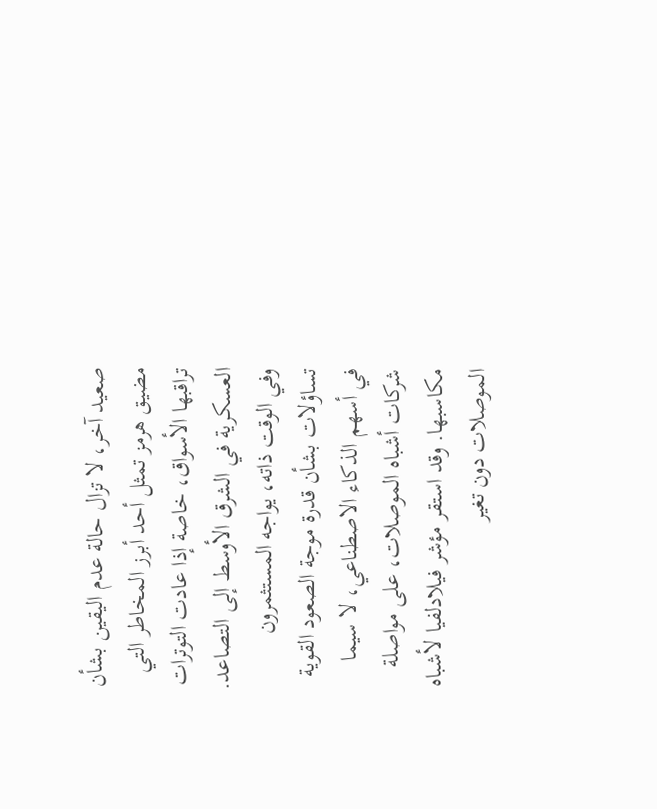صعيد آخر، لا تزال حالة عدم اليقين بشأن مضيق هرمز تمثل أحد أبرز المخاطر التي تراقبها الأسواق، خاصة إذا عادت التوترات العسكرية في الشرق الأوسط إلى التصاعد. وفي الوقت ذاته، يواجه المستثمرون تساؤلات بشأن قدرة موجة الصعود القوية في أسهم الذكاء الاصطناعي، لا سيما شركات أشباه الموصلات، على مواصلة مكاسبها. وقد استقر مؤشر فيلادلفيا لأشباه الموصلات دون تغير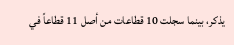يذكر، بينما سجلت 10 قطاعات من أصل 11 قطاعاً في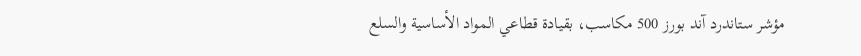مؤشر ستاندرد آند بورز 500 مكاسب، بقيادة قطاعي المواد الأساسية والسلع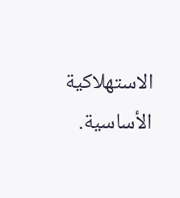الاستهلاكية الأساسية.